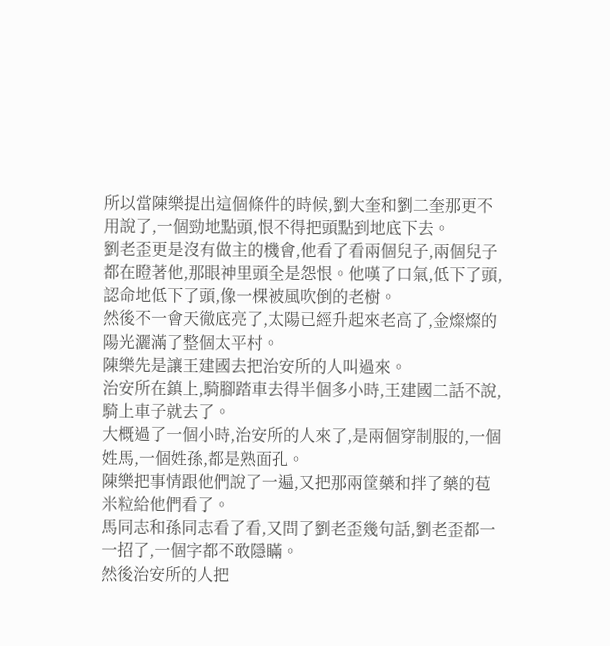所以當陳樂提出這個條件的時候,劉大奎和劉二奎那更不用說了,一個勁地點頭,恨不得把頭點到地底下去。
劉老歪更是沒有做主的機會,他看了看兩個兒子,兩個兒子都在瞪著他,那眼神里頭全是怨恨。他嘆了口氣,低下了頭,認命地低下了頭,像一棵被風吹倒的老樹。
然後不一會天徹底亮了,太陽已經升起來老高了,金燦燦的陽光灑滿了整個太平村。
陳樂先是讓王建國去把治安所的人叫過來。
治安所在鎮上,騎腳踏車去得半個多小時,王建國二話不說,騎上車子就去了。
大概過了一個小時,治安所的人來了,是兩個穿制服的,一個姓馬,一個姓孫,都是熟面孔。
陳樂把事情跟他們說了一遍,又把那兩筐藥和拌了藥的苞米粒給他們看了。
馬同志和孫同志看了看,又問了劉老歪幾句話,劉老歪都一一招了,一個字都不敢隱瞞。
然後治安所的人把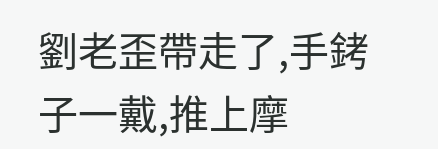劉老歪帶走了,手銬子一戴,推上摩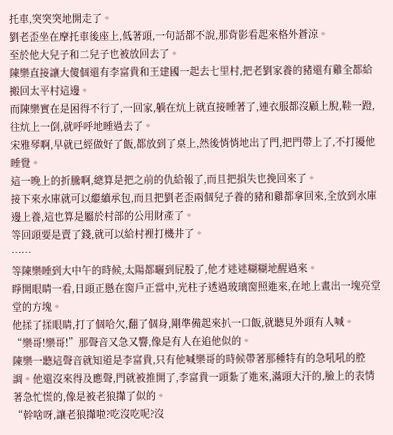托車,突突突地開走了。
劉老歪坐在摩托車後座上,低著頭,一句話都不說,那背影看起來格外蒼涼。
至於他大兒子和二兒子也被放回去了。
陳樂直接讓大傻個還有李富貴和王建國一起去七里村,把老劉家養的豬還有雞全都給搬回太平村這邊。
而陳樂實在是困得不行了,一回家,躺在炕上就直接睡著了,連衣服都沒顧上脫,鞋一蹬,往炕上一倒,就呼呼地睡過去了。
宋雅琴啊,早就已經做好了飯,都放到了桌上,然後悄悄地出了門,把門帶上了,不打擾他睡覺。
這一晚上的折騰啊,總算是把之前的仇給報了,而且把損失也挽回來了。
接下來水庫就可以繼續承包,而且把劉老歪兩個兒子養的豬和雞都拿回來,全放到水庫邊上養,這也算是屬於村部的公用財產了。
等回頭要是賣了錢,就可以給村裡打機井了。
……
等陳樂睡到大中午的時候,太陽都曬到屁股了,他才迷迷糊糊地醒過來。
睜開眼睛一看,日頭正懸在窗戶正當中,光柱子透過玻璃窗照進來,在地上畫出一塊亮堂堂的方塊。
他揉了揉眼睛,打了個哈欠,翻了個身,剛準備起來扒一口飯,就聽見外頭有人喊。
“樂哥!樂哥!”那聲音又急又響,像是有人在追他似的。
陳樂一聽這聲音就知道是李富貴,只有他喊樂哥的時候帶著那種特有的急吼吼的腔調。他還沒來得及應聲,門就被推開了,李富貴一頭紮了進來,滿頭大汗的,臉上的表情著急忙慌的,像是被老狼攆了似的。
“幹啥呀,讓老狼攆啦?吃沒吃呢?沒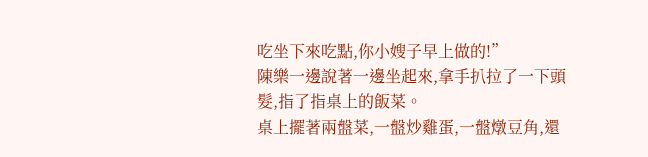吃坐下來吃點,你小嫂子早上做的!”
陳樂一邊說著一邊坐起來,拿手扒拉了一下頭髮,指了指桌上的飯菜。
桌上擺著兩盤菜,一盤炒雞蛋,一盤燉豆角,還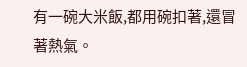有一碗大米飯,都用碗扣著,還冒著熱氣。